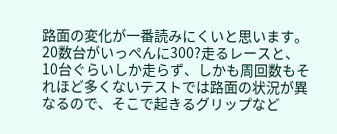路面の変化が一番読みにくいと思います。20数台がいっぺんに300?走るレースと、10台ぐらいしか走らず、しかも周回数もそれほど多くないテストでは路面の状況が異なるので、そこで起きるグリップなど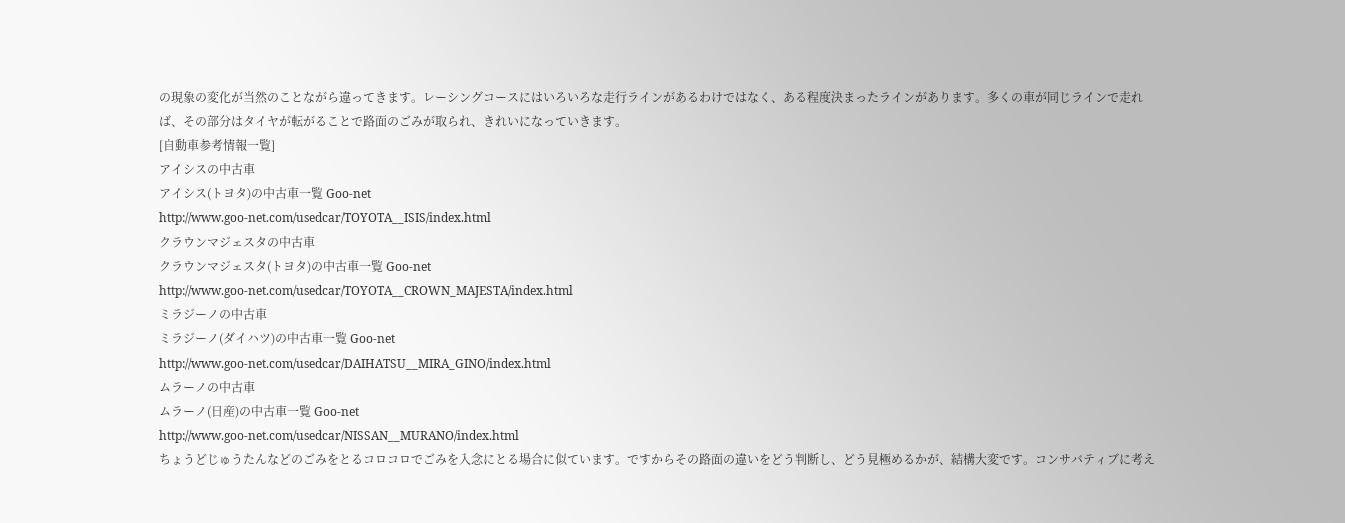の現象の変化が当然のことながら違ってきます。レーシングコースにはいろいろな走行ラインがあるわけではなく、ある程度決まったラインがあります。多くの車が同じラインで走れば、その部分はタイヤが転がることで路面のごみが取られ、きれいになっていきます。
[自動車参考情報一覧]
アイシスの中古車
アイシス(トヨタ)の中古車一覧 Goo-net
http://www.goo-net.com/usedcar/TOYOTA__ISIS/index.html
クラウンマジェスタの中古車
クラウンマジェスタ(トヨタ)の中古車一覧 Goo-net
http://www.goo-net.com/usedcar/TOYOTA__CROWN_MAJESTA/index.html
ミラジーノの中古車
ミラジーノ(ダイハツ)の中古車一覧 Goo-net
http://www.goo-net.com/usedcar/DAIHATSU__MIRA_GINO/index.html
ムラーノの中古車
ムラーノ(日産)の中古車一覧 Goo-net
http://www.goo-net.com/usedcar/NISSAN__MURANO/index.html
ちょうどじゅうたんなどのごみをとるコロコロでごみを入念にとる場合に似ています。ですからその路面の違いをどう判断し、どう見極めるかが、結構大変です。コンサバティブに考え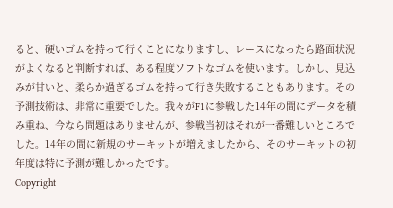ると、硬いゴムを持って行くことになりますし、レースになったら路面状況がよくなると判断すれば、ある程度ソフトなゴムを使います。しかし、見込みが甘いと、柔らか過ぎるゴムを持って行き失敗することもあります。その予測技術は、非常に重要でした。我々がF1に参戦した14年の間にデータを積み重ね、今なら問題はありませんが、参戦当初はそれが一番難しいところでした。14年の間に新規のサーキットが増えましたから、そのサーキットの初年度は特に予測が難しかったです。
Copyright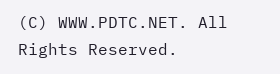(C) WWW.PDTC.NET. All Rights Reserved.